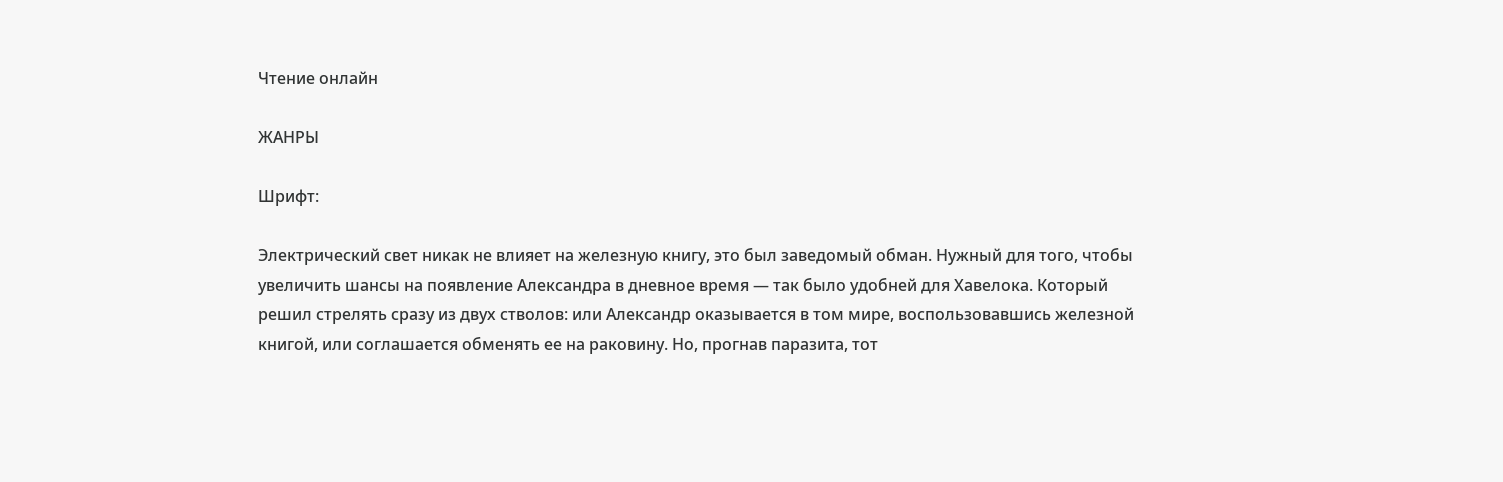Чтение онлайн

ЖАНРЫ

Шрифт:

Электрический свет никак не влияет на железную книгу, это был заведомый обман. Нужный для того, чтобы увеличить шансы на появление Александра в дневное время — так было удобней для Хавелока. Который решил стрелять сразу из двух стволов: или Александр оказывается в том мире, воспользовавшись железной книгой, или соглашается обменять ее на раковину. Но, прогнав паразита, тот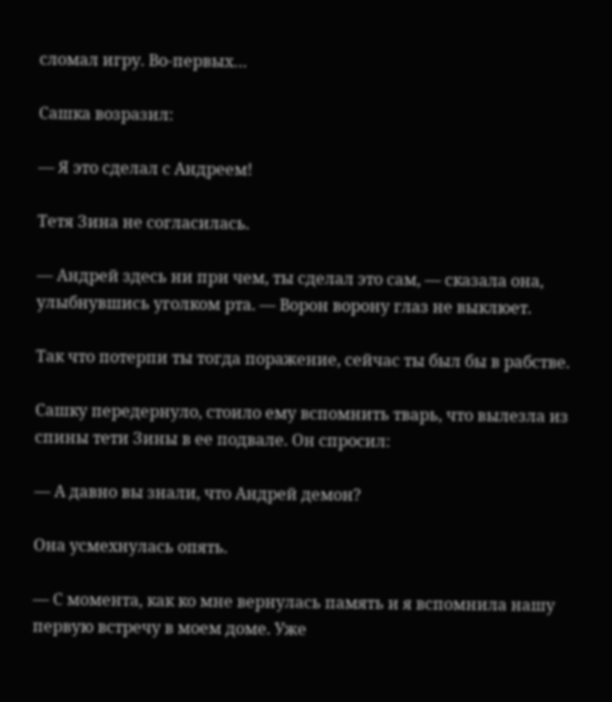сломал игру. Во-первых…

Сашка возразил:

— Я это сделал с Андреем!

Тетя Зина не согласилась.

— Андрей здесь ни при чем, ты сделал это сам, — сказала она, улыбнувшись уголком рта. — Ворон ворону глаз не выклюет.

Так что потерпи ты тогда поражение, сейчас ты был бы в рабстве.

Сашку передернуло, стоило ему вспомнить тварь, что вылезла из спины тети Зины в ее подвале. Он спросил:

— А давно вы знали, что Андрей демон?

Она усмехнулась опять.

— С момента, как ко мне вернулась память и я вспомнила нашу первую встречу в моем доме. Уже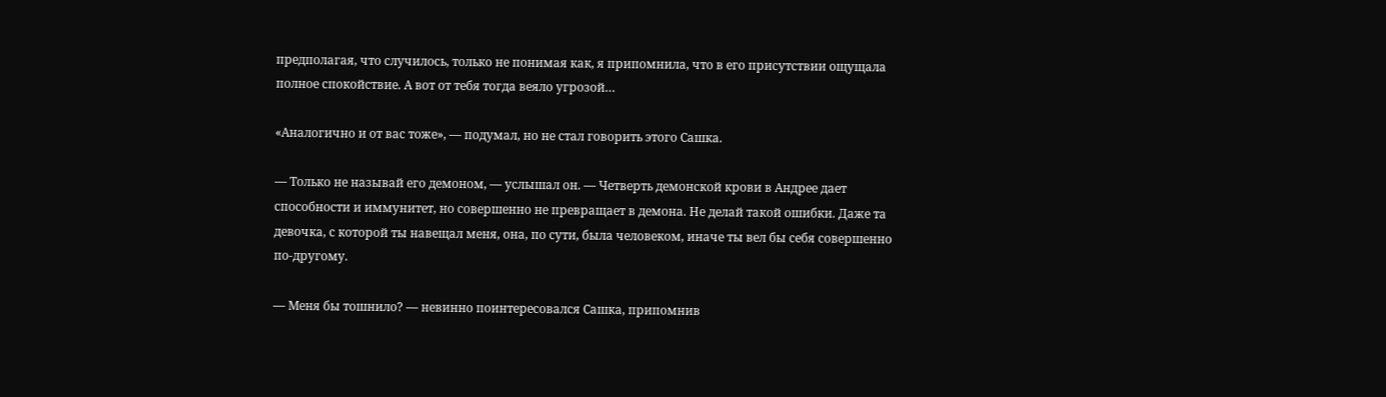предполагая, что случилось, только не понимая как, я припомнила, что в его присутствии ощущала полное спокойствие. А вот от тебя тогда веяло угрозой…

«Аналогично и от вас тоже», — подумал, но не стал говорить этого Сашка.

— Только не называй его демоном, — услышал он. — Четверть демонской крови в Андрее дает способности и иммунитет, но совершенно не превращает в демона. Не делай такой ошибки. Даже та девочка, с которой ты навещал меня, она, по сути, была человеком, иначе ты вел бы себя совершенно по-другому.

— Меня бы тошнило? — невинно поинтересовался Сашка, припомнив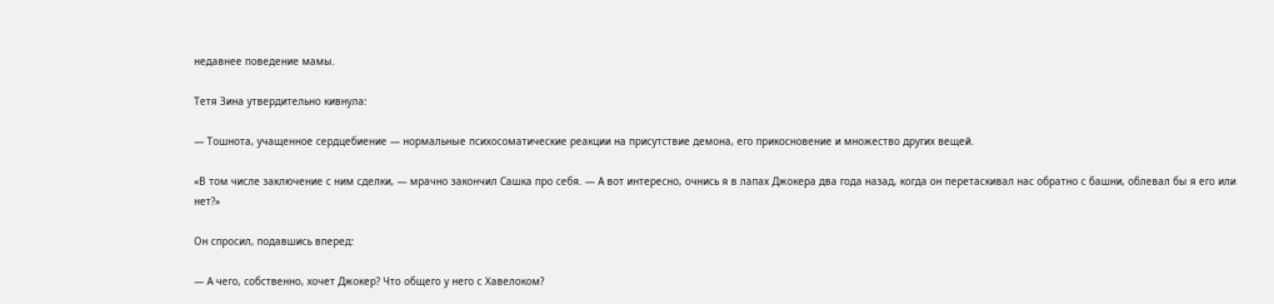недавнее поведение мамы.

Тетя Зина утвердительно кивнула:

— Тошнота, учащенное сердцебиение — нормальные психосоматические реакции на присутствие демона, его прикосновение и множество других вещей.

«В том числе заключение с ним сделки, — мрачно закончил Сашка про себя. — А вот интересно, очнись я в лапах Джокера два года назад, когда он перетаскивал нас обратно с башни, облевал бы я его или нет?»

Он спросил, подавшись вперед:

— А чего, собственно, хочет Джокер? Что общего у него с Хавелоком?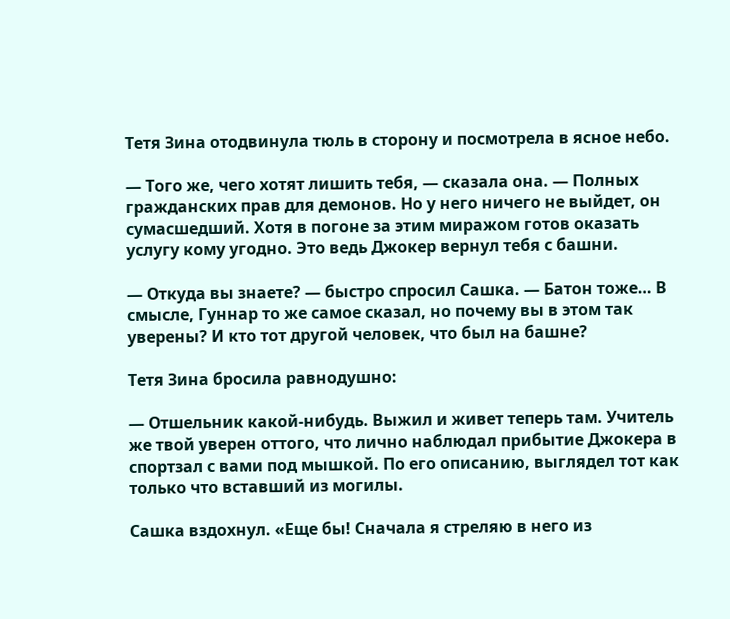Тетя Зина отодвинула тюль в сторону и посмотрела в ясное небо.

— Того же, чего хотят лишить тебя, — сказала она. — Полных гражданских прав для демонов. Но у него ничего не выйдет, он сумасшедший. Хотя в погоне за этим миражом готов оказать услугу кому угодно. Это ведь Джокер вернул тебя с башни.

— Откуда вы знаете? — быстро спросил Сашка. — Батон тоже… В смысле, Гуннар то же самое сказал, но почему вы в этом так уверены? И кто тот другой человек, что был на башне?

Тетя Зина бросила равнодушно:

— Отшельник какой-нибудь. Выжил и живет теперь там. Учитель же твой уверен оттого, что лично наблюдал прибытие Джокера в спортзал с вами под мышкой. По его описанию, выглядел тот как только что вставший из могилы.

Сашка вздохнул. «Еще бы! Сначала я стреляю в него из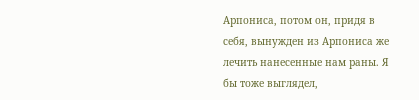Арпониса, потом он, придя в себя, вынужден из Арпониса же лечить нанесенные нам раны. Я бы тоже выглядел,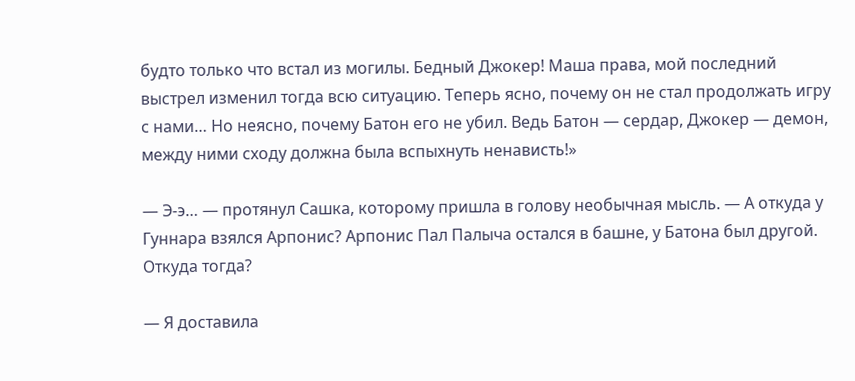будто только что встал из могилы. Бедный Джокер! Маша права, мой последний выстрел изменил тогда всю ситуацию. Теперь ясно, почему он не стал продолжать игру с нами… Но неясно, почему Батон его не убил. Ведь Батон — сердар, Джокер — демон, между ними сходу должна была вспыхнуть ненависть!»

— Э-э… — протянул Сашка, которому пришла в голову необычная мысль. — А откуда у Гуннара взялся Арпонис? Арпонис Пал Палыча остался в башне, у Батона был другой. Откуда тогда?

— Я доставила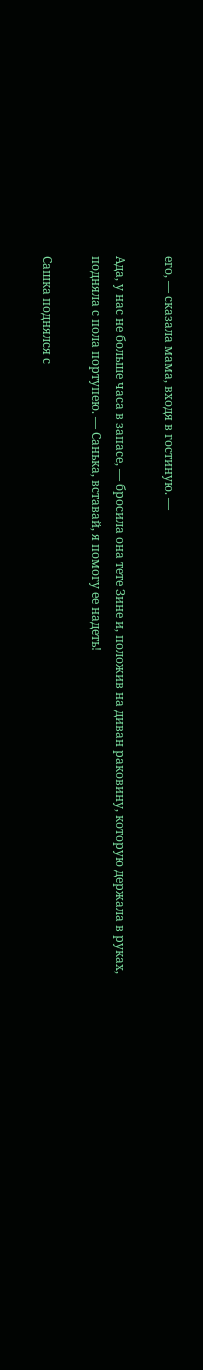его, — сказала мама, входя в гостиную. —

Ада, у нас не больше часа в запасе, — бросила она тете Зине и, положив на диван раковину, которую держала в руках, подняла с пола портупею. — Санька, вставай, я помогу ее надеть!

Сашка поднялся с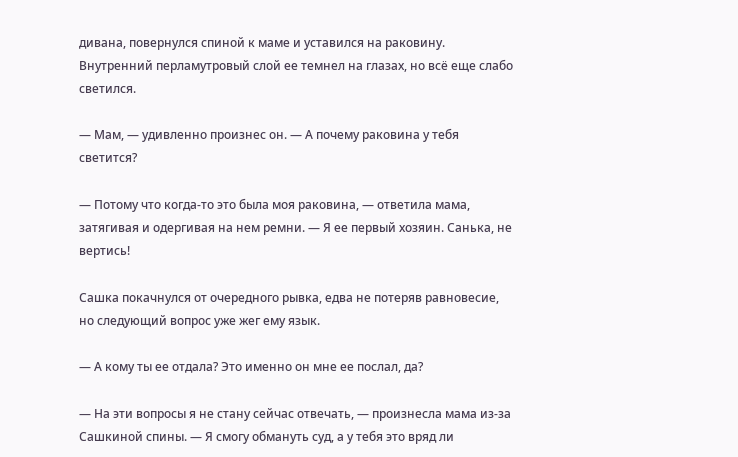дивана, повернулся спиной к маме и уставился на раковину. Внутренний перламутровый слой ее темнел на глазах, но всё еще слабо светился.

— Мам, — удивленно произнес он. — А почему раковина у тебя светится?

— Потому что когда-то это была моя раковина, — ответила мама, затягивая и одергивая на нем ремни. — Я ее первый хозяин. Санька, не вертись!

Сашка покачнулся от очередного рывка, едва не потеряв равновесие, но следующий вопрос уже жег ему язык.

— А кому ты ее отдала? Это именно он мне ее послал, да?

— На эти вопросы я не стану сейчас отвечать, — произнесла мама из-за Сашкиной спины. — Я смогу обмануть суд, а у тебя это вряд ли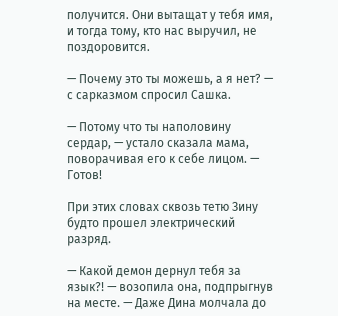получится. Они вытащат у тебя имя, и тогда тому, кто нас выручил, не поздоровится.

— Почему это ты можешь, а я нет? — с сарказмом спросил Сашка.

— Потому что ты наполовину сердар, — устало сказала мама, поворачивая его к себе лицом. — Готов!

При этих словах сквозь тетю Зину будто прошел электрический разряд.

— Какой демон дернул тебя за язык?! — возопила она, подпрыгнув на месте. — Даже Дина молчала до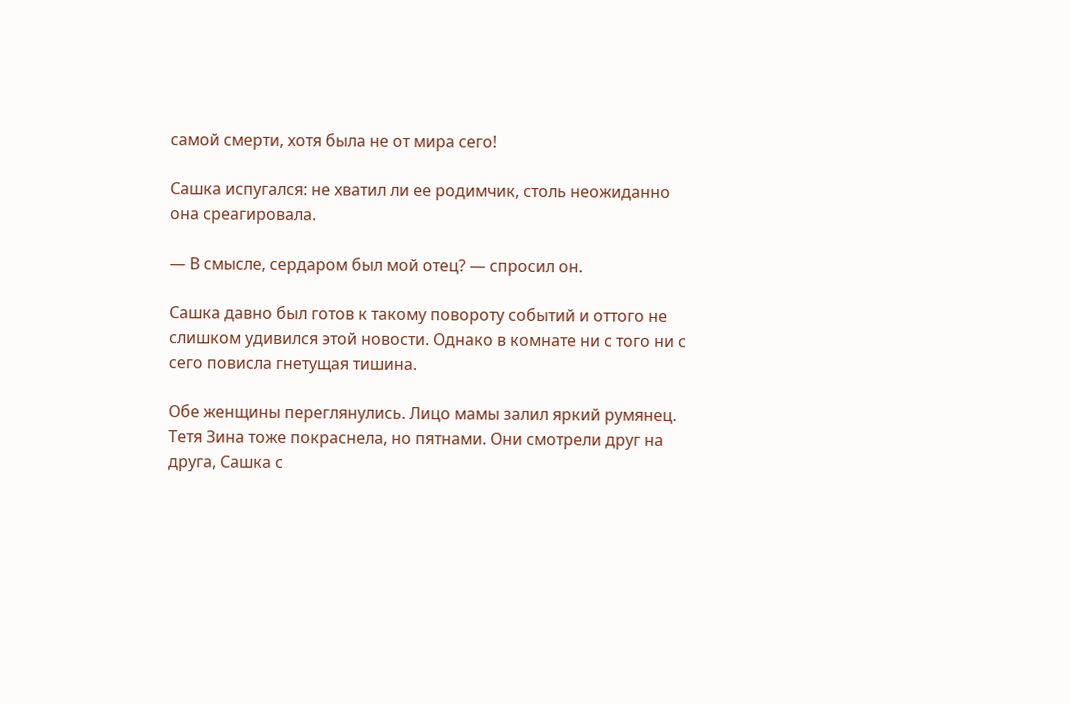самой смерти, хотя была не от мира сего!

Сашка испугался: не хватил ли ее родимчик, столь неожиданно она среагировала.

— В смысле, сердаром был мой отец? — спросил он.

Сашка давно был готов к такому повороту событий и оттого не слишком удивился этой новости. Однако в комнате ни с того ни с сего повисла гнетущая тишина.

Обе женщины переглянулись. Лицо мамы залил яркий румянец. Тетя Зина тоже покраснела, но пятнами. Они смотрели друг на друга, Сашка с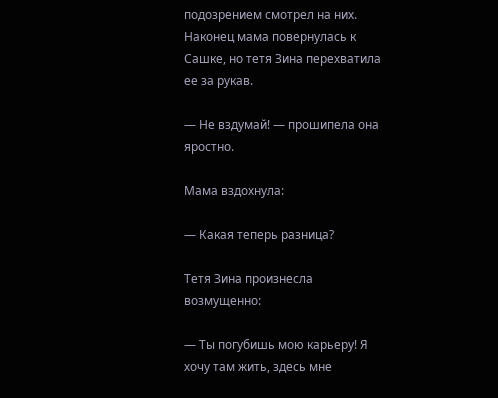подозрением смотрел на них. Наконец мама повернулась к Сашке, но тетя Зина перехватила ее за рукав.

— Не вздумай! — прошипела она яростно.

Мама вздохнула:

— Какая теперь разница?

Тетя Зина произнесла возмущенно:

— Ты погубишь мою карьеру! Я хочу там жить, здесь мне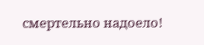смертельно надоело!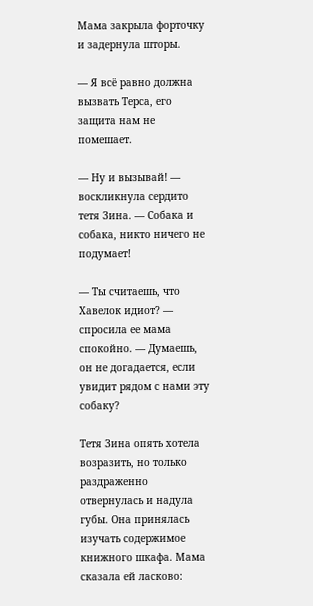Мама закрыла форточку и задернула шторы.

— Я всё равно должна вызвать Терса, его защита нам не помешает.

— Ну и вызывай! — воскликнула сердито тетя Зина. — Собака и собака, никто ничего не подумает!

— Ты считаешь, что Хавелок идиот? — спросила ее мама спокойно. — Думаешь, он не догадается, если увидит рядом с нами эту собаку?

Тетя Зина опять хотела возразить, но только раздраженно отвернулась и надула губы. Она принялась изучать содержимое книжного шкафа. Мама сказала ей ласково: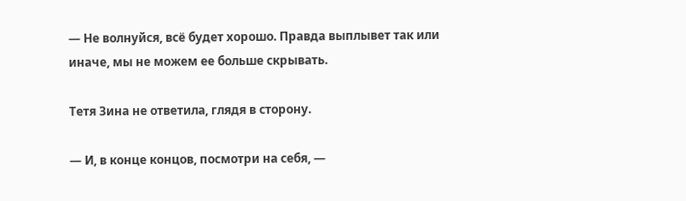— Не волнуйся, всё будет хорошо. Правда выплывет так или иначе, мы не можем ее больше скрывать.

Тетя Зина не ответила, глядя в сторону.

— И, в конце концов, посмотри на себя, —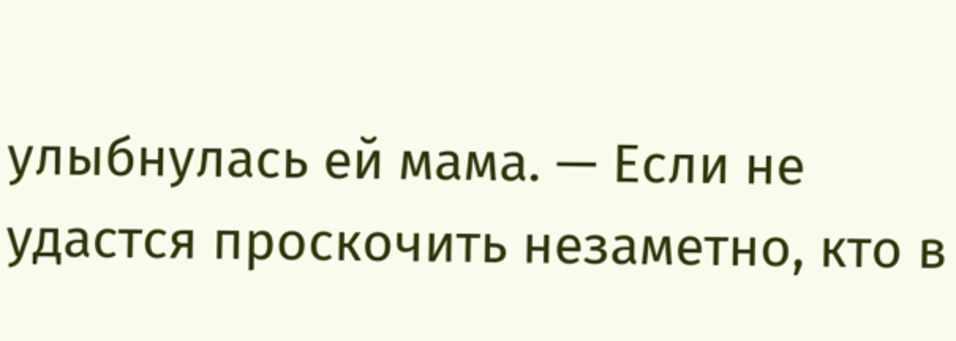улыбнулась ей мама. — Если не удастся проскочить незаметно, кто в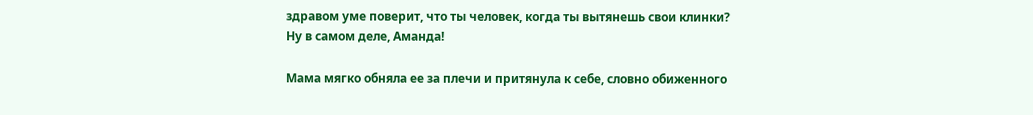здравом уме поверит, что ты человек, когда ты вытянешь свои клинки? Ну в самом деле, Аманда!

Мама мягко обняла ее за плечи и притянула к себе, словно обиженного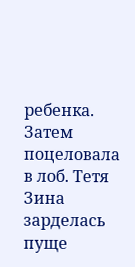ребенка. Затем поцеловала в лоб. Тетя Зина зарделась пуще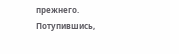прежнего. Потупившись,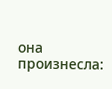она произнесла: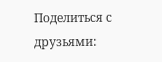Поделиться с друзьями: